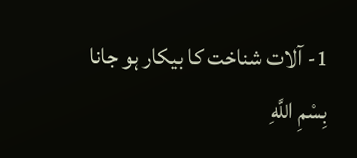1- آلات شناخت کا بیکار ہو جانا
بِسْمِ اللَّهِ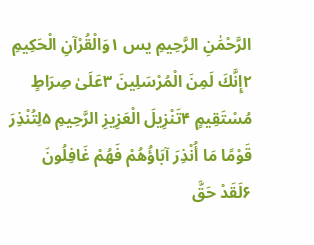الرَّحْمَٰنِ الرَّحِيمِ يس ۱وَالْقُرْآنِ الْحَكِيمِ ۲إِنَّكَ لَمِنَ الْمُرْسَلِينَ ۳عَلَىٰ صِرَاطٍ مُسْتَقِيمٍ ۴تَنْزِيلَ الْعَزِيزِ الرَّحِيمِ ۵لِتُنْذِرَ قَوْمًا مَا أُنْذِرَ آبَاؤُهُمْ فَهُمْ غَافِلُونَ ۶لَقَدْ حَقَّ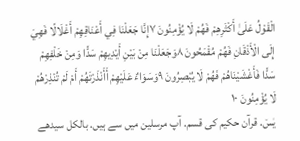الْقَوْلُ عَلَىٰ أَكْثَرِهِمْ فَهُمْ لَا يُؤْمِنُونَ ۷إِنَّا جَعَلْنَا فِي أَعْنَاقِهِمْ أَغْلَالًا فَهِيَ إِلَى الْأَذْقَانِ فَهُمْ مُقْمَحُونَ ۸وَجَعَلْنَا مِنْ بَيْنِ أَيْدِيهِمْ سَدًّا وَمِنْ خَلْفِهِمْ سَدًّا فَأَغْشَيْنَاهُمْ فَهُمْ لَا يُبْصِرُونَ ۹وَسَوَاءٌ عَلَيْهِمْ أَأَنْذَرْتَهُمْ أَمْ لَمْ تُنْذِرْهُمْ لَا يُؤْمِنُونَ ۱۰
یٰسۤ. قرآن حکیم کی قسم. آپ مرسلین میں سے ہیں. بالکل سیدھے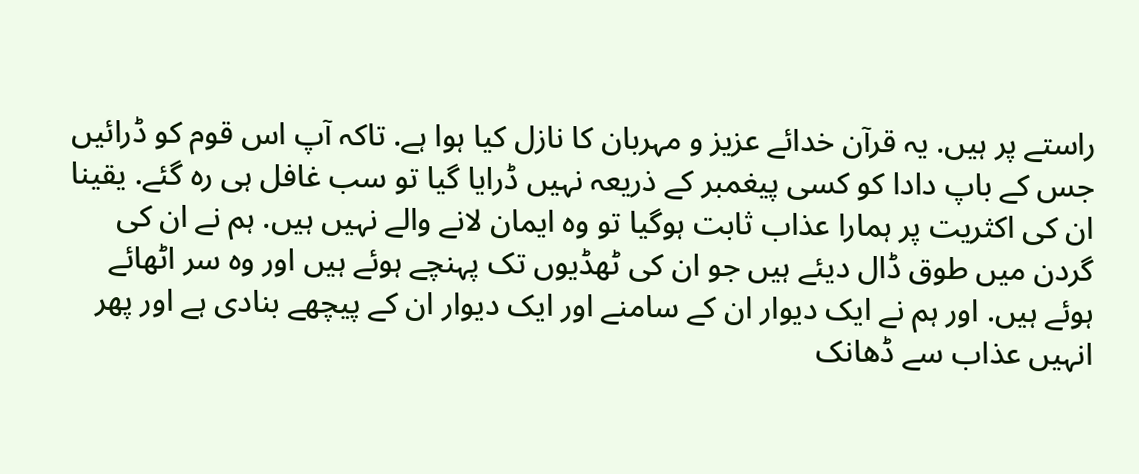راستے پر ہیں. یہ قرآن خدائے عزیز و مہربان کا نازل کیا ہوا ہے. تاکہ آپ اس قوم کو ڈرائیں جس کے باپ دادا کو کسی پیغمبر کے ذریعہ نہیں ڈرایا گیا تو سب غافل ہی رہ گئے. یقینا ان کی اکثریت پر ہمارا عذاب ثابت ہوگیا تو وہ ایمان لانے والے نہیں ہیں. ہم نے ان کی گردن میں طوق ڈال دیئے ہیں جو ان کی ٹھڈیوں تک پہنچے ہوئے ہیں اور وہ سر اٹھائے ہوئے ہیں. اور ہم نے ایک دیوار ان کے سامنے اور ایک دیوار ان کے پیچھے بنادی ہے اور پھر انہیں عذاب سے ڈھانک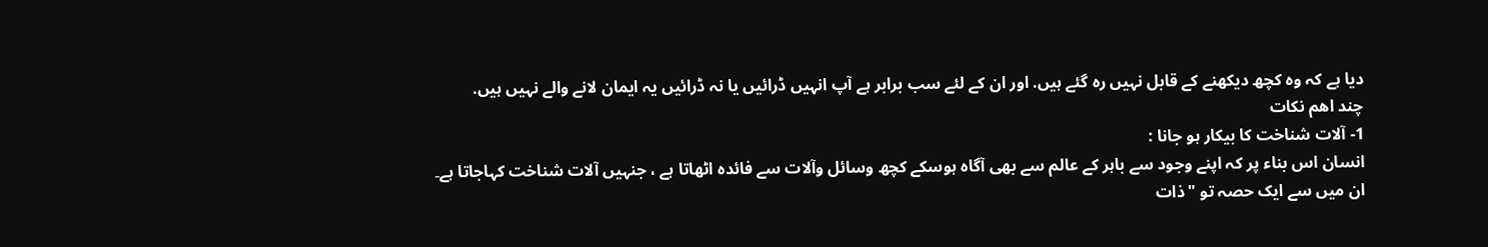دیا ہے کہ وہ کچھ دیکھنے کے قابل نہیں رہ گئے ہیں. اور ان کے لئے سب برابر ہے آپ انہیں ڈرائیں یا نہ ڈرائیں یہ ایمان لانے والے نہیں ہیں.
چند اهم نکات
1- آلات شناخت کا بیکار ہو جانا :
انسان اس بناء پر کہ اپنے وجود سے باہر کے عالم سے بھی آگاہ ہوسکے کچھ وسائل وآلات سے فائدہ اٹھاتا ہے ، جنہیں آلات شناخت کہاجاتا ہے۔
ان میں سے ایک حصہ تو "ذات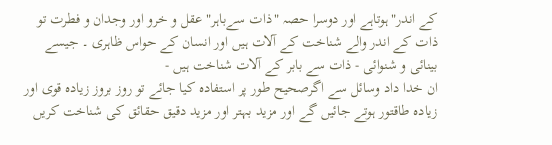کے اندر"ہوتاہے اور دوسرا حصہ "ذات سےباہر" عقل و خرو اور وجدان و فطرت تو ذات کے اندر والے شناخت کے آلات ہیں اور انسان کے حواس ظاہری ۔ جیسے بینائی و شنوائی - ذات سے بابر کے آلات شناخت ہیں -
ان خدا داد وسائل سے اگرصحیح طور پر استفادہ کیا جائے تو روز بروز زیادہ قوی اور زیادہ طاقتور ہوتے جائیں گے اور مزید بہتر اور مزید دقیق حقائق کی شناخت کریں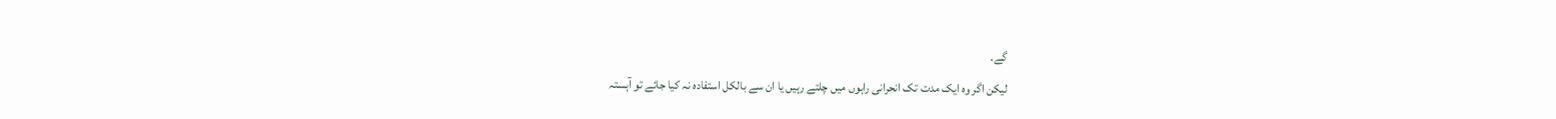گے۔
لیکن اگر وہ ایک مدت تک انحرانی راہوں میں چلتے رہیں یا ان سے بالکل استفادہ نہ کیا جائے تو آہستہ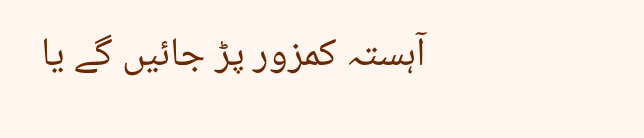آہستہ کمزور پڑ جائیں گے یا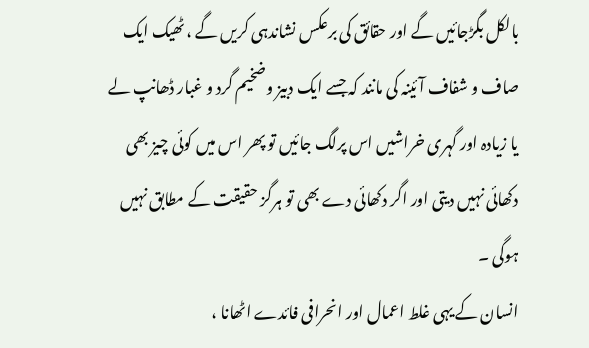بالکل بگڑجائیں گے اور حقائق کی برعکس نشاندہی کریں گے ، ٹھیک ایک صاف و شفاف آئینہ کی مانند کہ جسے ایک دبیز وضخیم گرد و غبار ڈھانپ لے یا زیادہ اور گہری خراشیں اس پرلگ جائیں تو پھر اس میں کوئی چیز بھی دکھائی نہیں دیتی اور اگر دکھائی دے بھی تو ہرگز حقیقت کے مطابق نہیں ہوگی ۔
انسان کے یہی غلط اعمال اور انحرافی فائدے اٹھانا ،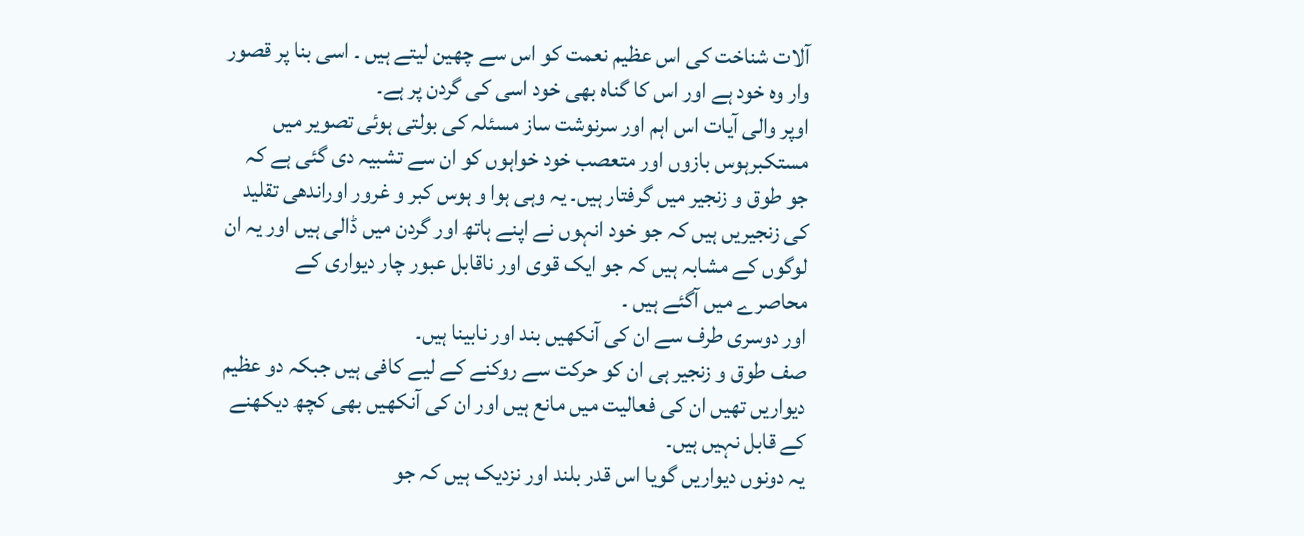آلات شناخت کی اس عظیم نعمت کو اس سے چھین لیتے ہیں ۔ اسی بنا پر قصور وار وہ خود ہے اور اس کا گناہ بھی خود اسی کی گردن پر ہے۔
اوپر والی آیات اس اہم اور سرنوشت ساز مسئلہ کی بولتی ہوئی تصویر میں مستکبرہوس بازوں اور متعصب خود خواہوں کو ان سے تشبیہ دی گئی ہے کہ جو طوق و زنجیر میں گرفتار ہیں۔ یہ وہی ہوا و ہوس کبر و غرور اوراندھی تقلید کی زنجیریں ہیں کہ جو خود انہوں نے اپنے ہاتھ اور گردن میں ڈالی ہیں اور یہ ان لوگوں کے مشابہ ہیں کہ جو ایک قوی اور ناقابل عبور چار دیواری کے محاصرے میں آگئے ہیں ۔
اور دوسری طرف سے ان کی آنکھیں بند اور نابینا ہیں۔
صف طوق و زنجیر ہی ان کو حرکت سے روکنے کے لیے کافی ہیں جبکہ دو عظیم دیواریں تھیں ان کی فعالیت میں مانع ہیں اور ان کی آنکھیں بھی کچھ دیکھنے کے قابل نہیں ہیں۔
یہ دونوں دیواریں گویا اس قدر بلند اور نزدیک ہیں کہ جو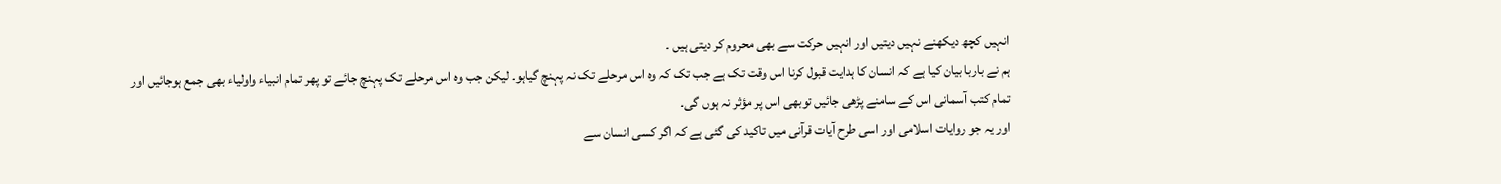انہیں کچھ دیکھنے نہیں دیتیں اور انہیں حرکت سے بھی محروم کر دیتی ہیں ۔
ہم نے باربا بیان کیا ہے کہ انسان کا ہدایت قبول کرنا اس وقت تک ہے جب تک کہ وہ اس مرحلے تک نہ پہنچ گیاہو۔ لیکن جب وہ اس مرحلے تک پہنچ جائے تو پھر تمام انبیاء واولیاء بھی جمع ہوجائیں اور تمام کتب آسمانی اس کے سامنے پڑھی جائیں توبھی اس پر مؤثر نہ ہوں گی۔
اور یہ جو روایات اسلامی اور اسی طرح آیات قرآنی میں تاکید کی گئی ہے کہ اگر کسی انسان سے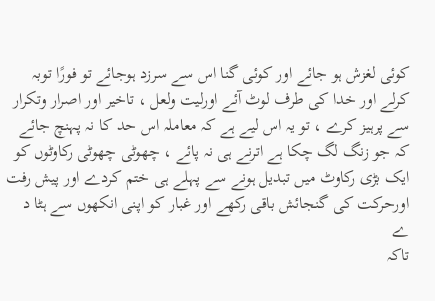کوئی لغزش ہو جائے اور کوئی گنا اس سے سرزد ہوجائے تو فورًا توبہ کرلے اور خدا کی طرف لوٹ آئے اورلیت ولعل ، تاخیر اور اصرار وتکرار سے پرہیز کرے ، تو یہ اس لیے ہے کہ معاملہ اس حد کا نہ پہنچ جائے کہ جو زنگ لگ چکا ہے اترنے ہی نہ پائے ، چھوٹی چھوٹی رکاوٹوں کو ایک بڑی رکاوٹ میں تبدیل ہونے سے پہلے ہی ختم کردے اور پیش رفت اورحرکت کی گنجائش باقی رکھے اور غبار کو اپنی انکھوں سے ہٹا د ے
تاکہ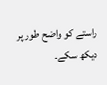راستے کو واضح طور پر دیکھ سکے۔